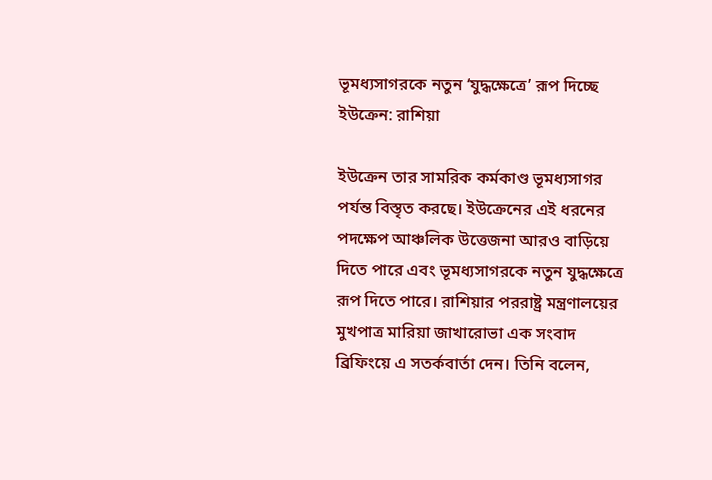ভূমধ্যসাগরকে নতুন ‘যুদ্ধক্ষেত্রে’ রূপ দিচ্ছে ইউক্রেন: রাশিয়া

ইউক্রেন তার সামরিক কর্মকাণ্ড ভূমধ্যসাগর পর্যন্ত বিস্তৃত করছে। ইউক্রেনের এই ধরনের পদক্ষেপ আঞ্চলিক উত্তেজনা আরও বাড়িয়ে দিতে পারে এবং ভূমধ্যসাগরকে নতুন যুদ্ধক্ষেত্রে রূপ দিতে পারে। রাশিয়ার পররাষ্ট্র মন্ত্রণালয়ের মুখপাত্র মারিয়া জাখারোভা এক সংবাদ ব্রিফিংয়ে এ সতর্কবার্তা দেন। তিনি বলেন,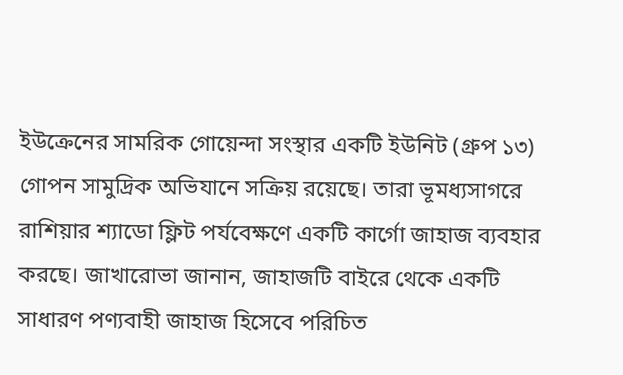ইউক্রেনের সামরিক গোয়েন্দা সংস্থার একটি ইউনিট (গ্রুপ ১৩) গোপন সামুদ্রিক অভিযানে সক্রিয় রয়েছে। তারা ভূমধ্যসাগরে রাশিয়ার শ্যাডো ফ্লিট পর্যবেক্ষণে একটি কার্গো জাহাজ ব্যবহার করছে। জাখারোভা জানান, জাহাজটি বাইরে থেকে একটি সাধারণ পণ্যবাহী জাহাজ হিসেবে পরিচিত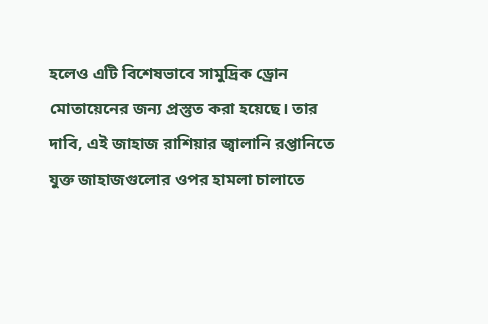হলেও এটি বিশেষভাবে সামুদ্রিক ড্রোন মোতায়েনের জন্য প্রস্তুত করা হয়েছে। তার দাবি, এই জাহাজ রাশিয়ার জ্বালানি রপ্তানিতে যুক্ত জাহাজগুলোর ওপর হামলা চালাতে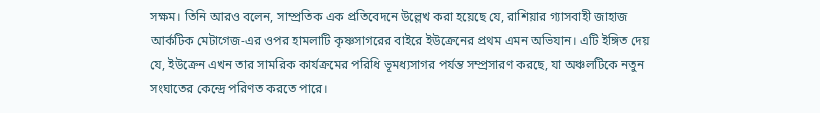সক্ষম। তিনি আরও বলেন, সাম্প্রতিক এক প্রতিবেদনে উল্লেখ করা হয়েছে যে, রাশিয়ার গ্যাসবাহী জাহাজ আর্কটিক মেটাগেজ-এর ওপর হামলাটি কৃষ্ণসাগরের বাইরে ইউক্রেনের প্রথম এমন অভিযান। এটি ইঙ্গিত দেয় যে, ইউক্রেন এখন তার সামরিক কার্যক্রমের পরিধি ভূমধ্যসাগর পর্যন্ত সম্প্রসারণ করছে, যা অঞ্চলটিকে নতুন সংঘাতের কেন্দ্রে পরিণত করতে পারে।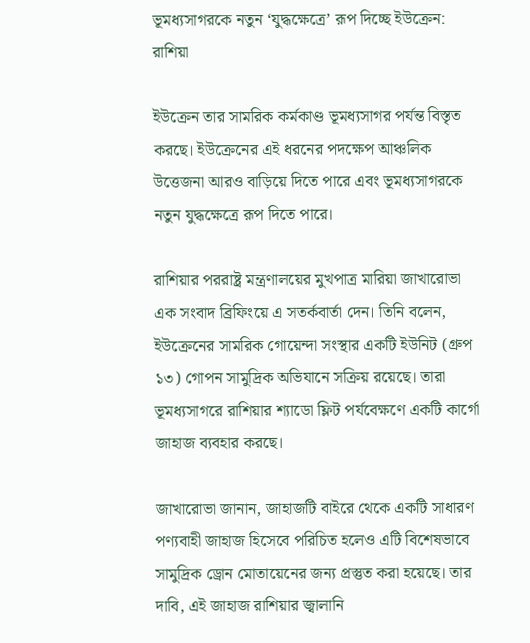ভূমধ্যসাগরকে নতুন ‘যুদ্ধক্ষেত্রে’ রূপ দিচ্ছে ইউক্রেন: রাশিয়া

ইউক্রেন তার সামরিক কর্মকাণ্ড ভূমধ্যসাগর পর্যন্ত বিস্তৃত করছে। ইউক্রেনের এই ধরনের পদক্ষেপ আঞ্চলিক উত্তেজনা আরও বাড়িয়ে দিতে পারে এবং ভূমধ্যসাগরকে নতুন যুদ্ধক্ষেত্রে রূপ দিতে পারে।

রাশিয়ার পররাষ্ট্র মন্ত্রণালয়ের মুখপাত্র মারিয়া জাখারোভা এক সংবাদ ব্রিফিংয়ে এ সতর্কবার্তা দেন। তিনি বলেন, ইউক্রেনের সামরিক গোয়েন্দা সংস্থার একটি ইউনিট (গ্রুপ ১৩) গোপন সামুদ্রিক অভিযানে সক্রিয় রয়েছে। তারা ভূমধ্যসাগরে রাশিয়ার শ্যাডো ফ্লিট পর্যবেক্ষণে একটি কার্গো জাহাজ ব্যবহার করছে।

জাখারোভা জানান, জাহাজটি বাইরে থেকে একটি সাধারণ পণ্যবাহী জাহাজ হিসেবে পরিচিত হলেও এটি বিশেষভাবে সামুদ্রিক ড্রোন মোতায়েনের জন্য প্রস্তুত করা হয়েছে। তার দাবি, এই জাহাজ রাশিয়ার জ্বালানি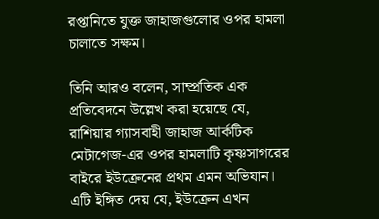রপ্তানিতে যুক্ত জাহাজগুলোর ওপর হামলা চালাতে সক্ষম।

তিনি আরও বলেন, সাম্প্রতিক এক প্রতিবেদনে উল্লেখ করা হয়েছে যে, রাশিয়ার গ্যাসবাহী জাহাজ আর্কটিক মেটাগেজ-এর ওপর হামলাটি কৃষ্ণসাগরের বাইরে ইউক্রেনের প্রথম এমন অভিযান। এটি ইঙ্গিত দেয় যে, ইউক্রেন এখন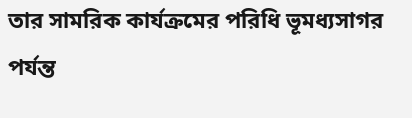তার সামরিক কার্যক্রমের পরিধি ভূমধ্যসাগর পর্যন্ত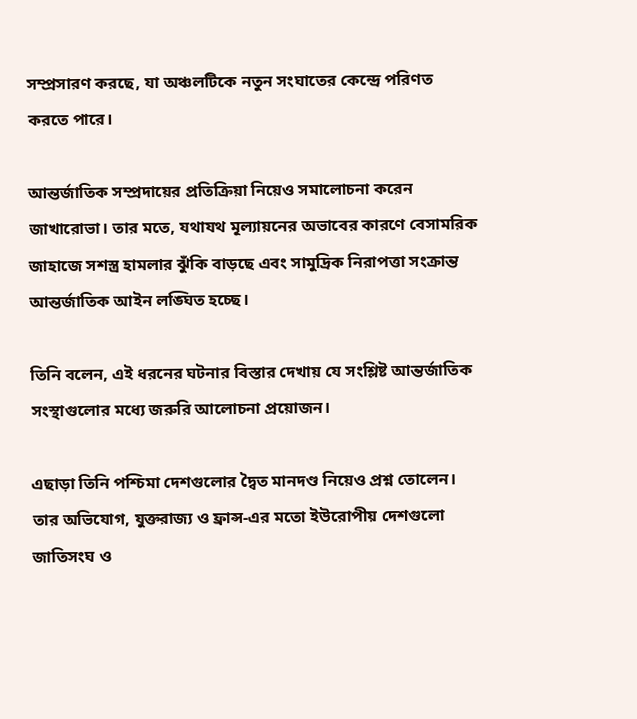সম্প্রসারণ করছে, যা অঞ্চলটিকে নতুন সংঘাতের কেন্দ্রে পরিণত করতে পারে।

আন্তর্জাতিক সম্প্রদায়ের প্রতিক্রিয়া নিয়েও সমালোচনা করেন জাখারোভা। তার মতে, যথাযথ মূল্যায়নের অভাবের কারণে বেসামরিক জাহাজে সশস্ত্র হামলার ঝুঁকি বাড়ছে এবং সামুদ্রিক নিরাপত্তা সংক্রান্ত আন্তর্জাতিক আইন লঙ্ঘিত হচ্ছে।

তিনি বলেন, এই ধরনের ঘটনার বিস্তার দেখায় যে সংশ্লিষ্ট আন্তর্জাতিক সংস্থাগুলোর মধ্যে জরুরি আলোচনা প্রয়োজন।

এছাড়া তিনি পশ্চিমা দেশগুলোর দ্বৈত মানদণ্ড নিয়েও প্রশ্ন তোলেন। তার অভিযোগ, যুক্তরাজ্য ও ফ্রান্স-এর মতো ইউরোপীয় দেশগুলো জাতিসংঘ ও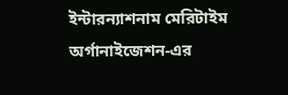ইন্টারন্যাশনাম মেরিটাইম অর্গানাইজেশন-এর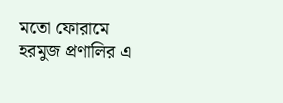মতো ফোরামে হরমুজ প্রণালির এ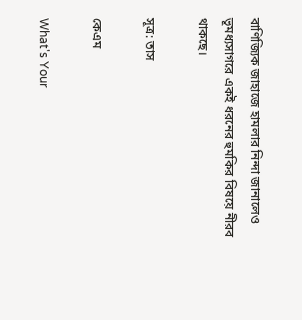বাণিজ্যিক জাহাজে হামলার নিন্দা জানালেও ভূমধ্যসাগরে একই ধরনের হুমকির বিষয়ে নীরব থাকছে।

সূত্র: তাস

কেএম

What's Your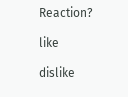Reaction?

like

dislike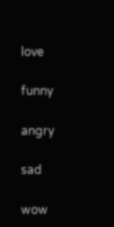love

funny

angry

sad

wow